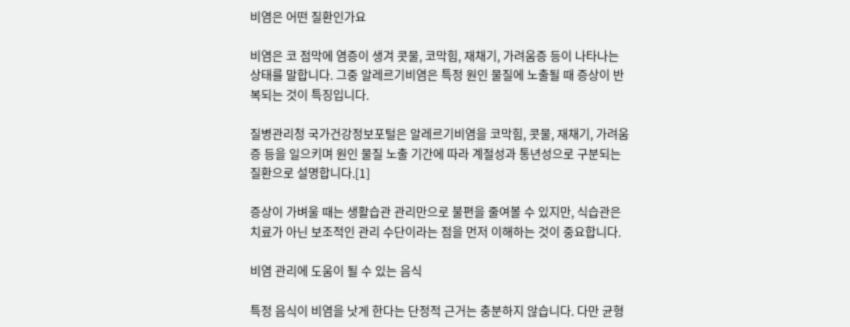비염은 어떤 질환인가요

비염은 코 점막에 염증이 생겨 콧물, 코막힘, 재채기, 가려움증 등이 나타나는 상태를 말합니다. 그중 알레르기비염은 특정 원인 물질에 노출될 때 증상이 반복되는 것이 특징입니다.

질병관리청 국가건강정보포털은 알레르기비염을 코막힘, 콧물, 재채기, 가려움증 등을 일으키며 원인 물질 노출 기간에 따라 계절성과 통년성으로 구분되는 질환으로 설명합니다.[1]

증상이 가벼울 때는 생활습관 관리만으로 불편을 줄여볼 수 있지만, 식습관은 치료가 아닌 보조적인 관리 수단이라는 점을 먼저 이해하는 것이 중요합니다.

비염 관리에 도움이 될 수 있는 음식

특정 음식이 비염을 낫게 한다는 단정적 근거는 충분하지 않습니다. 다만 균형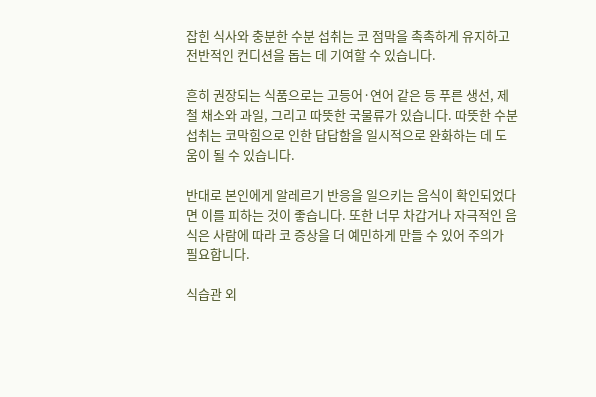잡힌 식사와 충분한 수분 섭취는 코 점막을 촉촉하게 유지하고 전반적인 컨디션을 돕는 데 기여할 수 있습니다.

흔히 권장되는 식품으로는 고등어·연어 같은 등 푸른 생선, 제철 채소와 과일, 그리고 따뜻한 국물류가 있습니다. 따뜻한 수분 섭취는 코막힘으로 인한 답답함을 일시적으로 완화하는 데 도움이 될 수 있습니다.

반대로 본인에게 알레르기 반응을 일으키는 음식이 확인되었다면 이를 피하는 것이 좋습니다. 또한 너무 차갑거나 자극적인 음식은 사람에 따라 코 증상을 더 예민하게 만들 수 있어 주의가 필요합니다.

식습관 외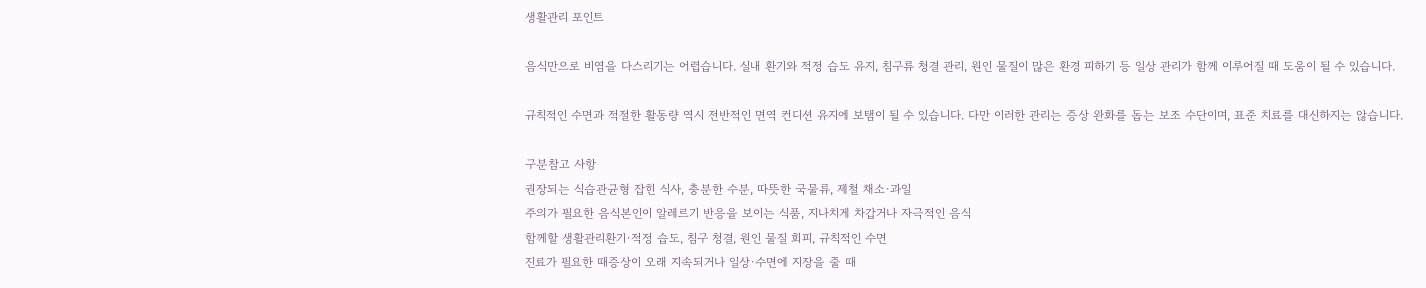생활관리 포인트

음식만으로 비염을 다스리기는 어렵습니다. 실내 환기와 적정 습도 유지, 침구류 청결 관리, 원인 물질이 많은 환경 피하기 등 일상 관리가 함께 이루어질 때 도움이 될 수 있습니다.

규칙적인 수면과 적절한 활동량 역시 전반적인 면역 컨디션 유지에 보탬이 될 수 있습니다. 다만 이러한 관리는 증상 완화를 돕는 보조 수단이며, 표준 치료를 대신하지는 않습니다.

구분참고 사항
권장되는 식습관균형 잡힌 식사, 충분한 수분, 따뜻한 국물류, 제철 채소·과일
주의가 필요한 음식본인이 알레르기 반응을 보이는 식품, 지나치게 차갑거나 자극적인 음식
함께할 생활관리환기·적정 습도, 침구 청결, 원인 물질 회피, 규칙적인 수면
진료가 필요한 때증상이 오래 지속되거나 일상·수면에 지장을 줄 때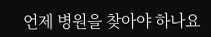언제 병원을 찾아야 하나요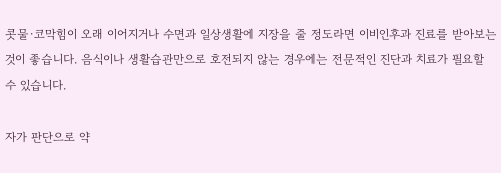콧물·코막힘이 오래 이어지거나 수면과 일상생활에 지장을 줄 정도라면 이비인후과 진료를 받아보는 것이 좋습니다. 음식이나 생활습관만으로 호전되지 않는 경우에는 전문적인 진단과 치료가 필요할 수 있습니다.

자가 판단으로 약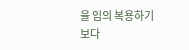을 임의 복용하기보다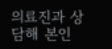의료진과 상담해 본인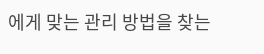에게 맞는 관리 방법을 찾는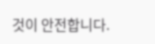것이 안전합니다.